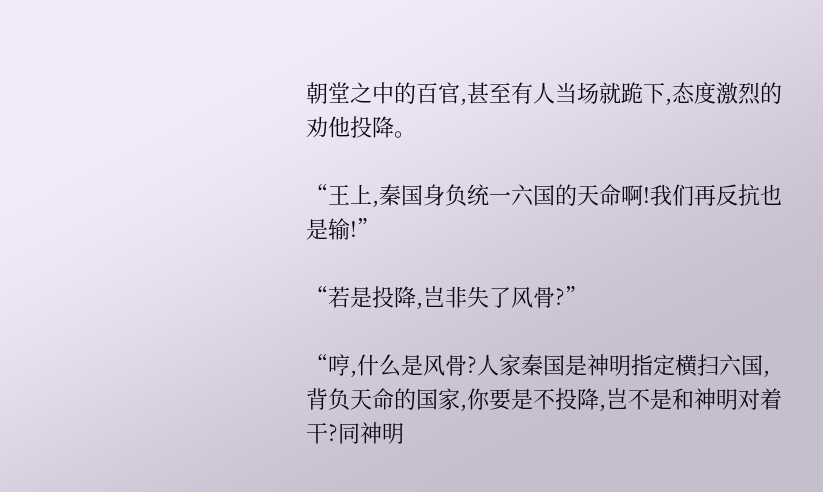朝堂之中的百官,甚至有人当场就跪下,态度激烈的劝他投降。

“王上,秦国身负统一六国的天命啊!我们再反抗也是输!”

“若是投降,岂非失了风骨?”

“哼,什么是风骨?人家秦国是神明指定横扫六国,背负天命的国家,你要是不投降,岂不是和神明对着干?同神明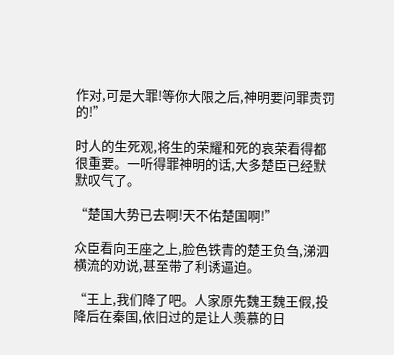作对,可是大罪!等你大限之后,神明要问罪责罚的!”

时人的生死观,将生的荣耀和死的哀荣看得都很重要。一听得罪神明的话,大多楚臣已经默默叹气了。

“楚国大势已去啊!天不佑楚国啊!”

众臣看向王座之上,脸色铁青的楚王负刍,涕泗横流的劝说,甚至带了利诱逼迫。

“王上,我们降了吧。人家原先魏王魏王假,投降后在秦国,依旧过的是让人羡慕的日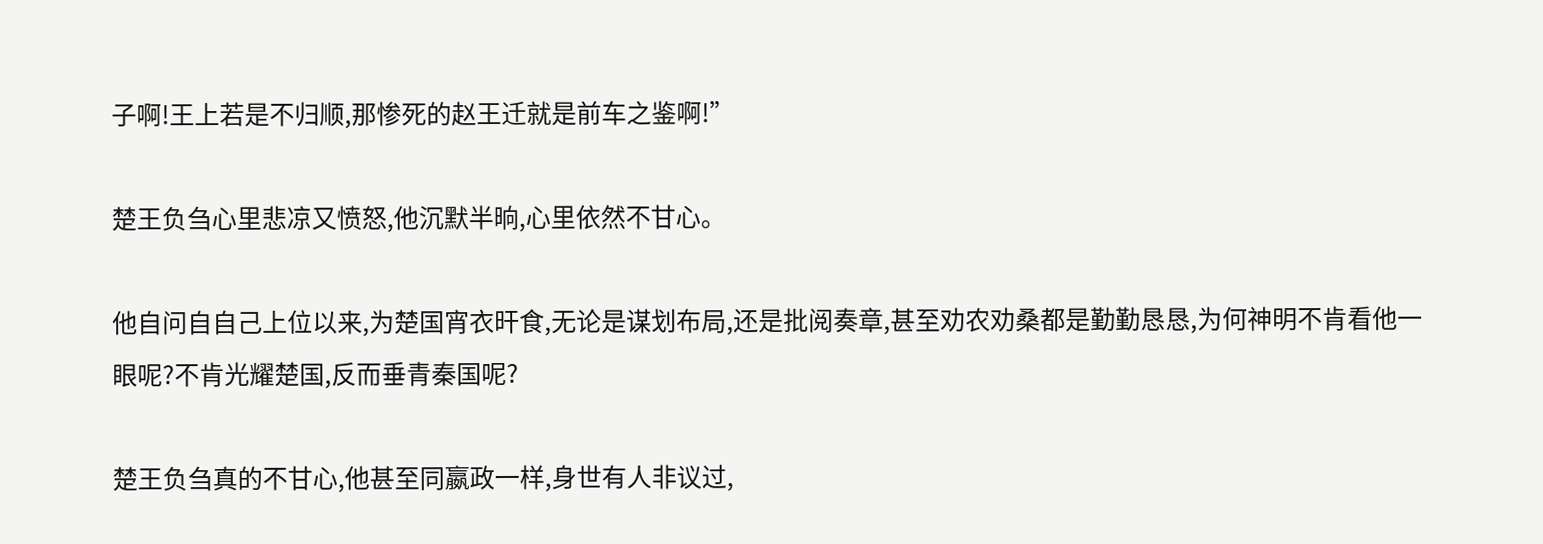子啊!王上若是不归顺,那惨死的赵王迁就是前车之鉴啊!”

楚王负刍心里悲凉又愤怒,他沉默半晌,心里依然不甘心。

他自问自自己上位以来,为楚国宵衣旰食,无论是谋划布局,还是批阅奏章,甚至劝农劝桑都是勤勤恳恳,为何神明不肯看他一眼呢?不肯光耀楚国,反而垂青秦国呢?

楚王负刍真的不甘心,他甚至同嬴政一样,身世有人非议过,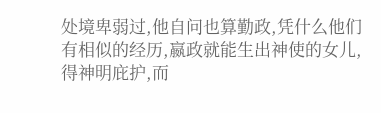处境卑弱过,他自问也算勤政,凭什么他们有相似的经历,嬴政就能生出神使的女儿,得神明庇护,而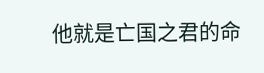他就是亡国之君的命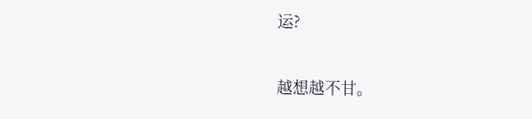运?

越想越不甘。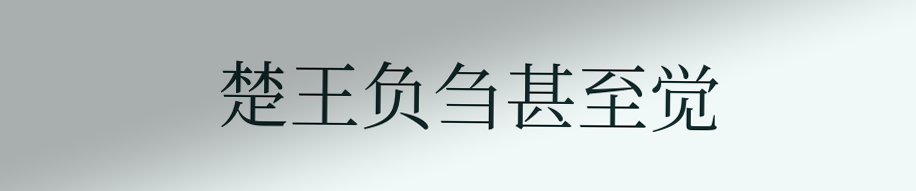楚王负刍甚至觉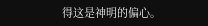得这是神明的偏心。